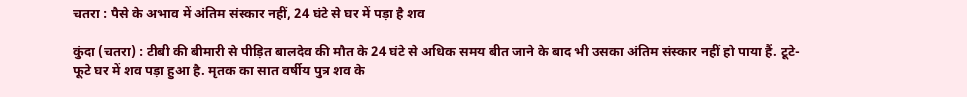चतरा : पैसे के अभाव में अंतिम संस्कार नहीं, 24 घंटे से घर में पड़ा है शव

कुंदा (चतरा) : टीबी की बीमारी से पीड़ित बालदेव की मौत के 24 घंटे से अधिक समय बीत जाने के बाद भी उसका अंतिम संस्कार नहीं हो पाया हैं. टूटे-फूटे घर में शव पड़ा हुआ है. मृतक का सात वर्षीय पुत्र शव के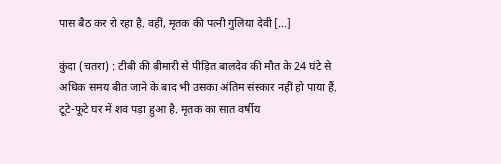पास बैठ कर रो रहा है. वहीं, मृतक की पत्नी गुलिया देवी […]

कुंदा (चतरा) : टीबी की बीमारी से पीड़ित बालदेव की मौत के 24 घंटे से अधिक समय बीत जाने के बाद भी उसका अंतिम संस्कार नहीं हो पाया हैं. टूटे-फूटे घर में शव पड़ा हुआ है. मृतक का सात वर्षीय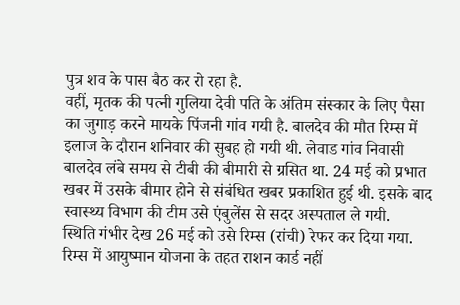पुत्र शव के पास बैठ कर रो रहा है.
वहीं, मृतक की पत्नी गुलिया देवी पति के अंतिम संस्कार के लिए पैसा का जुगाड़ करने मायके पिंजनी गांव गयी है. बालदेव की मौत रिम्स में इलाज के दौरान शनिवार की सुबह हो गयी थी. लेवाड गांव निवासी बालदेव लंबे समय से टीबी की बीमारी से ग्रसित था. 24 मई को प्रभात खबर में उसके बीमार होने से संबंधित खबर प्रकाशित हुई थी. इसके बाद स्वास्थ्य विभाग की टीम उसे एंबुलेंस से सदर अस्पताल ले गयी.
स्थिति गंभीर देख 26 मई को उसे रिम्स (रांची) रेफर कर दिया गया. रिम्स में आयुष्मान योजना के तहत राशन कार्ड नहीं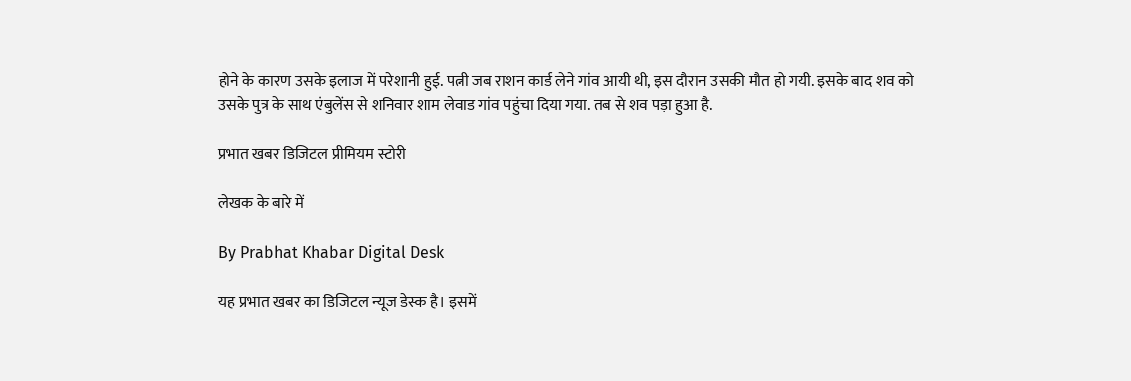होने के कारण उसके इलाज में परेशानी हुई. पत्नी जब राशन कार्ड लेने गांव आयी थी, इस दौरान उसकी मौत हो गयी. इसके बाद शव को उसके पुत्र के साथ एंबुलेंस से शनिवार शाम लेवाड गांव पहुंचा दिया गया. तब से शव पड़ा हुआ है.

प्रभात खबर डिजिटल प्रीमियम स्टोरी

लेखक के बारे में

By Prabhat Khabar Digital Desk

यह प्रभात खबर का डिजिटल न्यूज डेस्क है। इसमें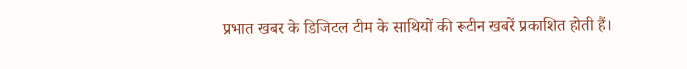प्रभात खबर के डिजिटल टीम के साथियों की रूटीन खबरें प्रकाशित होती हैं।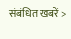संबंधित खबरें >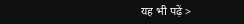यह भी पढ़ें >